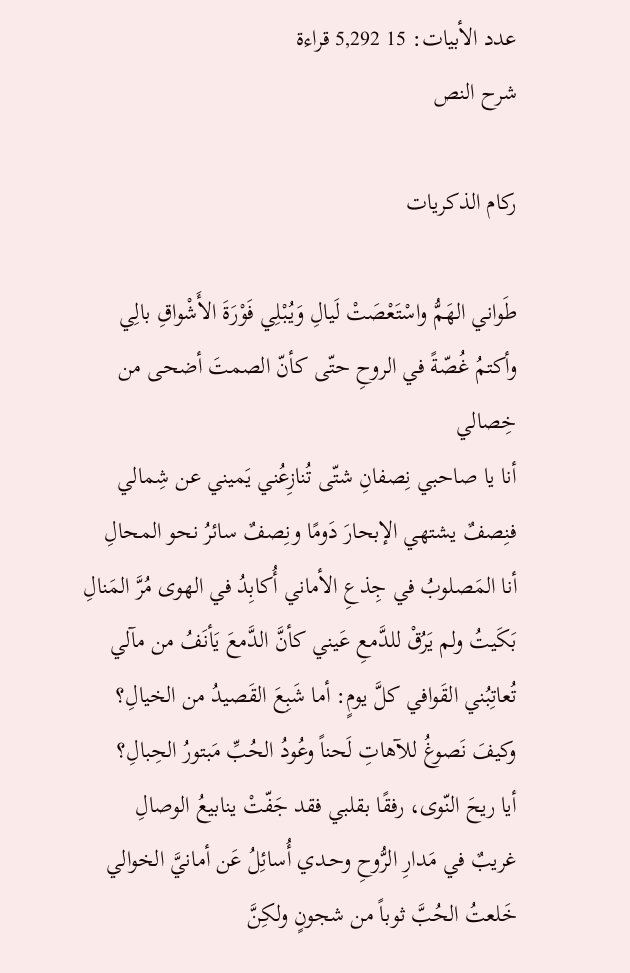عدد الأبيات: 15 5,292 قراءة
شرح النص

ركام الذكريات

طَواني الهَمُّ واسْتَعْصَتْ لَيالِ وَيُبْلِي فَوْرَةَ الأَشْواقِ بالِي
وأكتمُ غُصّةً في الروحِ حتّى كأنّ الصمتَ أضحى من خِصالي
أنا يا صاحبي نِصفانِ شتّى تُنازِعُني يَميني عن شِمالي
فنِصفٌ يشتهي الإبحارَ دَومًا ونِصفٌ سائرُ نحو المحالِ
أنا المَصلوبُ في جِذعِ الأماني أُكابِدُ في الهوى مُرَّ المَنالِ
بَكَيتُ ولم يَرُقْ للدَّمعِ عَيني كأنَّ الدَّمعَ يَأنَفُ من مآلي
تُعاتِبُني القَوافي كلَّ يومٍ: أما شَبِعَ القَصيدُ من الخيالِ؟
وكيفَ نَصوغُ للآهاتِ لَحناً وعُودُ الحُبِّ مَبتورُ الحِبالِ؟
أيا ريحَ النّوى، رفقًا بقلبي فقد جَفّتْ ينابيعُ الوصالِ
غريبٌ في مَدارِ الرُّوحِ وحـدي أُسائِلُ عَن أمانيَّ الخوالي
خَلعتُ الحُبَّ ثوباً من شجونٍ ولكِنَّ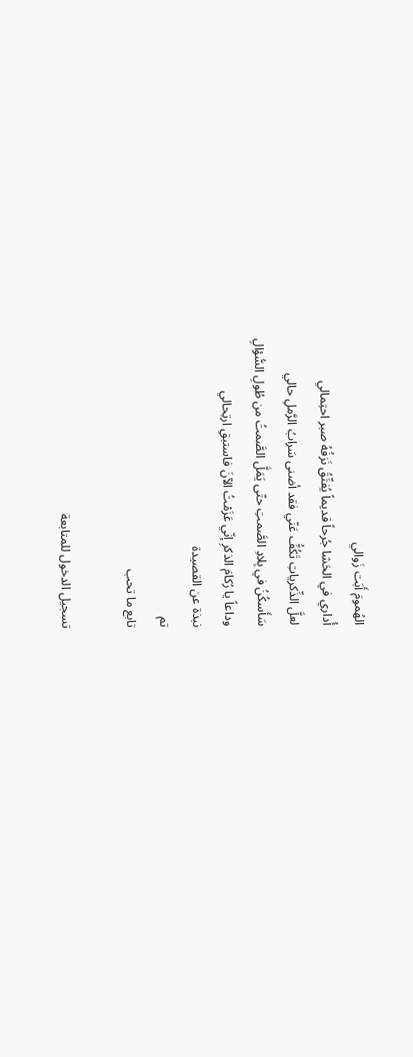الهُمومَ أَبَت زَوالي
أُداري في الحَشا جُرحاً قديماً يُفتِّقُ نَزفُهُ صبر احتِمالي
لعلَّ الذِّكرياتِ تَكُفُّ عَنّي فقد أضنى سَرابُ الرَّملِ حالي
سَأَسكُنُ في بِلادِ الصَّمتِ حتّى يَمَلَّ الصَّمتُ من طُولِ السُّؤالِ
وداعاً يا رُكامَ الذكرِ إنّي عَزَمْتُ الآنَ فاستبقِ ارتِحالي
نبذة عن القصيدة
تم
تابع ما تحب

تسجيل الدخول للمتابعة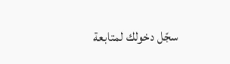سجّل دخولك لمتابعة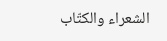الشعراء والكتّاب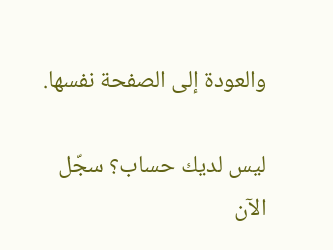والعودة إلى الصفحة نفسها.

ليس لديك حساب؟ سجّل الآن